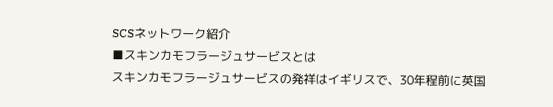SCSネットワーク紹介
■スキンカモフラージュサービスとは
スキンカモフラージュサービスの発祥はイギリスで、30年程前に英国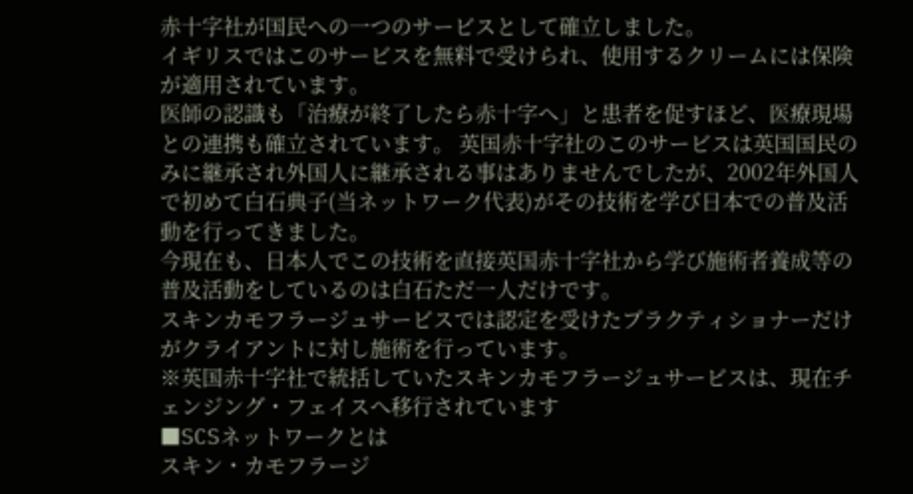赤十字社が国民への一つのサービスとして確立しました。
イギリスではこのサービスを無料で受けられ、使用するクリームには保険が適用されています。
医師の認識も「治療が終了したら赤十字へ」と患者を促すほど、医療現場との連携も確立されています。 英国赤十字社のこのサービスは英国国民のみに継承され外国人に継承される事はありませんでしたが、2002年外国人で初めて白石典子(当ネットワーク代表)がその技術を学び日本での普及活動を行ってきました。
今現在も、日本人でこの技術を直接英国赤十字社から学び施術者養成等の普及活動をしているのは白石ただ一人だけです。
スキンカモフラージュサービスでは認定を受けたプラクティショナーだけがクライアントに対し施術を行っています。
※英国赤十字社で統括していたスキンカモフラージュサービスは、現在チェンジング・フェイスへ移行されています
■SCSネットワークとは
スキン・カモフラージ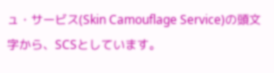ュ・サービス(Skin Camouflage Service)の頭文字から、SCSとしています。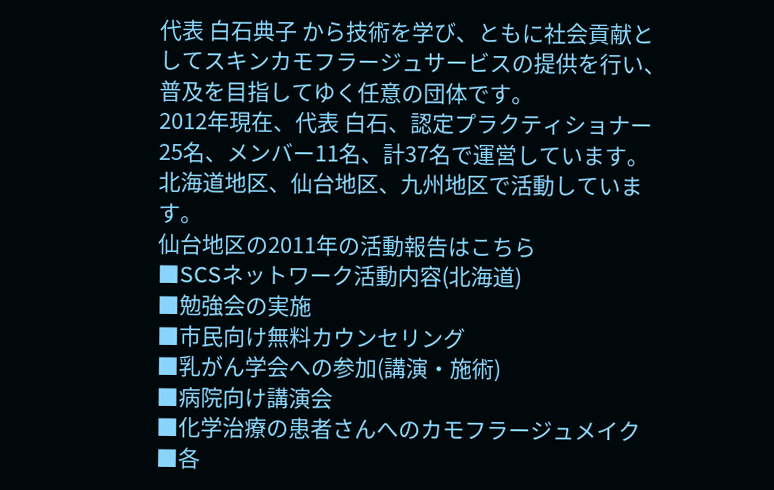代表 白石典子 から技術を学び、ともに社会貢献としてスキンカモフラージュサービスの提供を行い、普及を目指してゆく任意の団体です。
2012年現在、代表 白石、認定プラクティショナー25名、メンバー11名、計37名で運営しています。
北海道地区、仙台地区、九州地区で活動しています。
仙台地区の2011年の活動報告はこちら
■SCSネットワーク活動内容(北海道)
■勉強会の実施
■市民向け無料カウンセリング
■乳がん学会への参加(講演・施術)
■病院向け講演会
■化学治療の患者さんへのカモフラージュメイク
■各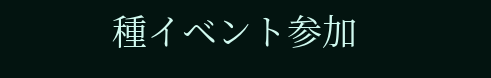種イベント参加